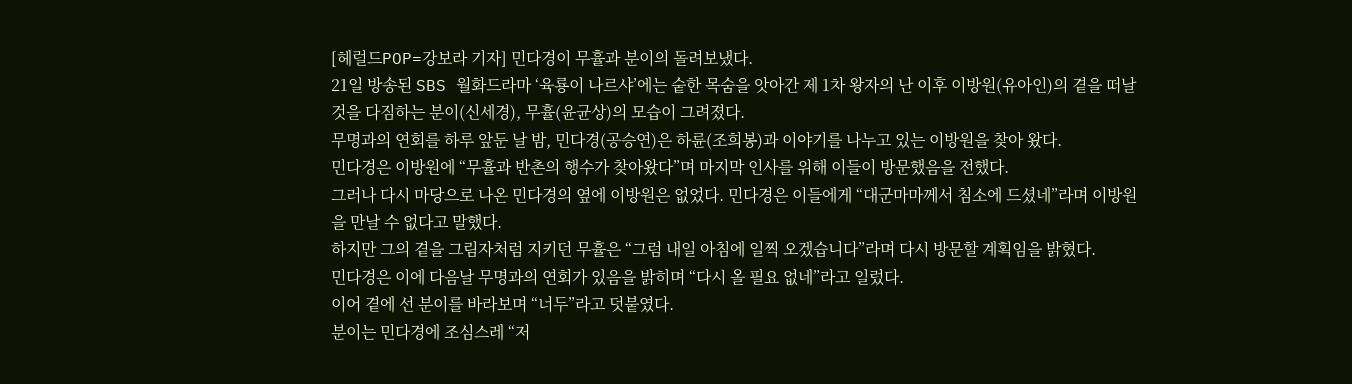[헤럴드POP=강보라 기자] 민다경이 무휼과 분이의 돌려보냈다.
21일 방송된 SBS 월화드라마 ‘육룡이 나르샤’에는 숱한 목숨을 앗아간 제 1차 왕자의 난 이후 이방원(유아인)의 곁을 떠날 것을 다짐하는 분이(신세경), 무휼(윤균상)의 모습이 그려졌다.
무명과의 연회를 하루 앞둔 날 밤, 민다경(공승연)은 하륜(조희봉)과 이야기를 나누고 있는 이방원을 찾아 왔다.
민다경은 이방원에 “무휼과 반촌의 행수가 찾아왔다”며 마지막 인사를 위해 이들이 방문했음을 전했다.
그러나 다시 마당으로 나온 민다경의 옆에 이방원은 없었다. 민다경은 이들에게 “대군마마께서 침소에 드셨네”라며 이방원을 만날 수 없다고 말했다.
하지만 그의 곁을 그림자처럼 지키던 무휼은 “그럼 내일 아침에 일찍 오겠습니다”라며 다시 방문할 계획임을 밝혔다.
민다경은 이에 다음날 무명과의 연회가 있음을 밝히며 “다시 올 필요 없네”라고 일렀다.
이어 곁에 선 분이를 바라보며 “너두”라고 덧붙였다.
분이는 민다경에 조심스레 “저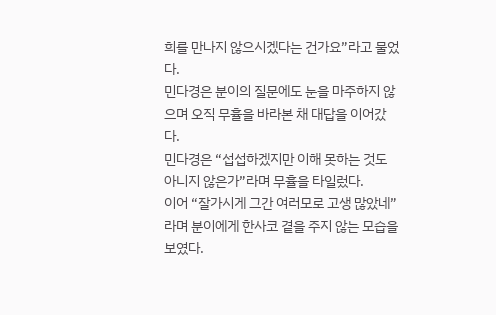희를 만나지 않으시겠다는 건가요”라고 물었다.
민다경은 분이의 질문에도 눈을 마주하지 않으며 오직 무휼을 바라본 채 대답을 이어갔다.
민다경은 “섭섭하겠지만 이해 못하는 것도 아니지 않은가”라며 무휼을 타일렀다.
이어 “잘가시게 그간 여러모로 고생 많았네”라며 분이에게 한사코 곁을 주지 않는 모습을 보였다.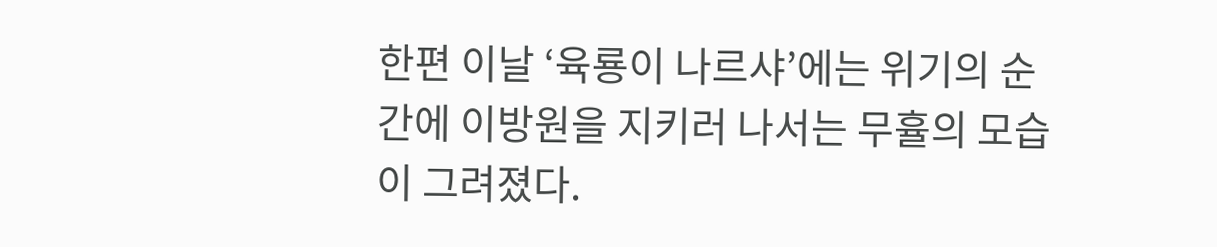한편 이날 ‘육룡이 나르샤’에는 위기의 순간에 이방원을 지키러 나서는 무휼의 모습이 그려졌다.